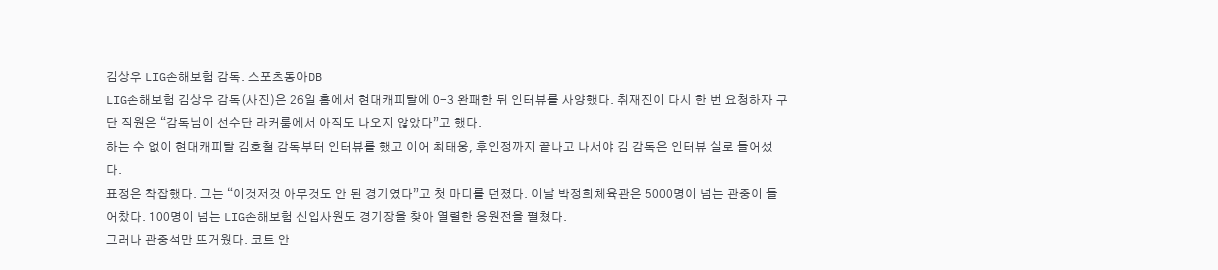김상우 LIG손해보험 감독. 스포츠동아DB
LIG손해보험 김상우 감독(사진)은 26일 홈에서 현대캐피탈에 0-3 완패한 뒤 인터뷰를 사양했다. 취재진이 다시 한 번 요청하자 구단 직원은 “감독님이 선수단 라커룸에서 아직도 나오지 않았다”고 했다.
하는 수 없이 현대캐피탈 김호철 감독부터 인터뷰를 했고 이어 최태웅, 후인정까지 끝나고 나서야 김 감독은 인터뷰 실로 들어섰다.
표정은 착잡했다. 그는 “이것저것 아무것도 안 된 경기였다”고 첫 마디를 던졌다. 이날 박정희체육관은 5000명이 넘는 관중이 들어찼다. 100명이 넘는 LIG손해보험 신입사원도 경기장을 찾아 열렬한 응원전을 펼쳤다.
그러나 관중석만 뜨거웠다. 코트 안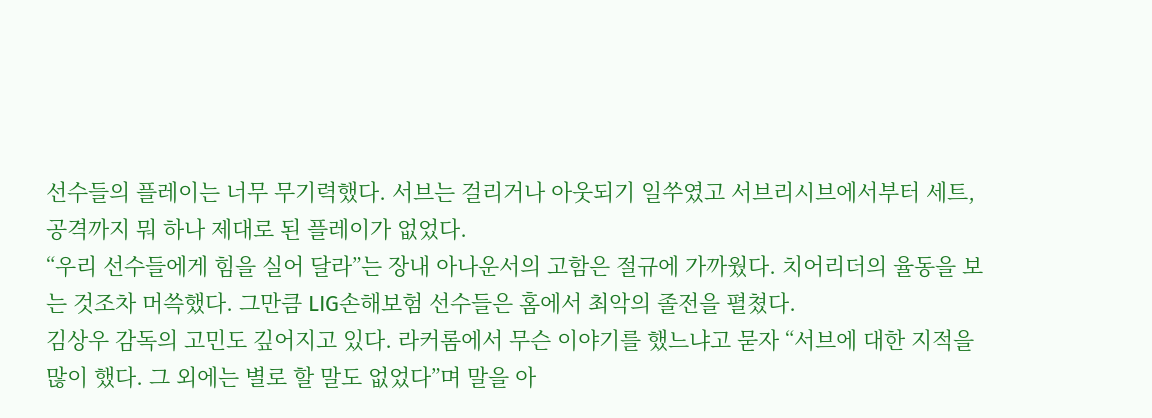선수들의 플레이는 너무 무기력했다. 서브는 걸리거나 아웃되기 일쑤였고 서브리시브에서부터 세트, 공격까지 뭐 하나 제대로 된 플레이가 없었다.
“우리 선수들에게 힘을 실어 달라”는 장내 아나운서의 고함은 절규에 가까웠다. 치어리더의 율동을 보는 것조차 머쓱했다. 그만큼 LIG손해보험 선수들은 홈에서 최악의 졸전을 펼쳤다.
김상우 감독의 고민도 깊어지고 있다. 라커롬에서 무슨 이야기를 했느냐고 묻자 “서브에 대한 지적을 많이 했다. 그 외에는 별로 할 말도 없었다”며 말을 아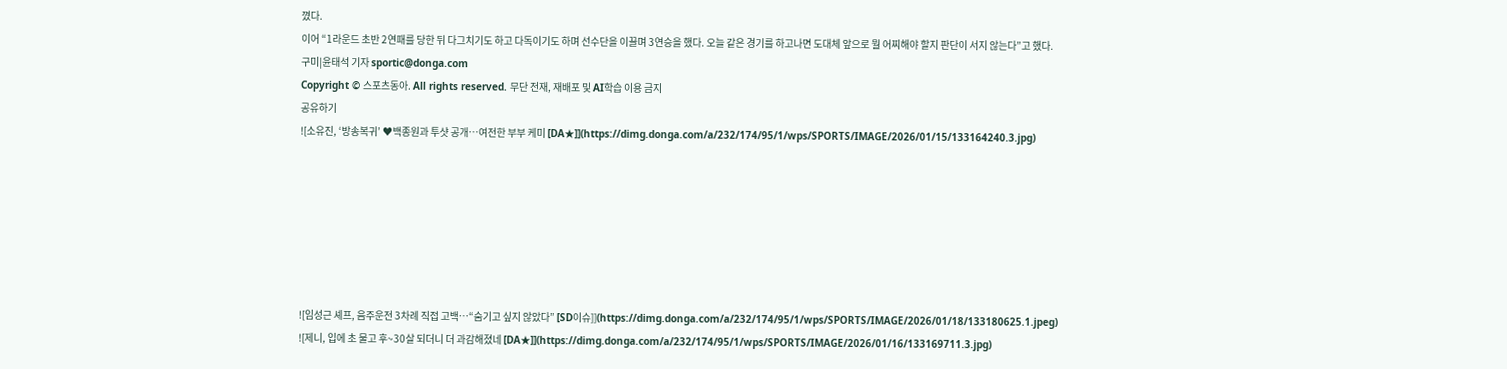꼈다.
이어 “1라운드 초반 2연패를 당한 뒤 다그치기도 하고 다독이기도 하며 선수단을 이끌며 3연승을 했다. 오늘 같은 경기를 하고나면 도대체 앞으로 뭘 어찌해야 할지 판단이 서지 않는다”고 했다.
구미|윤태석 기자 sportic@donga.com
Copyright © 스포츠동아. All rights reserved. 무단 전재, 재배포 및 AI학습 이용 금지
공유하기
![소유진, ‘방송복귀’ ♥백종원과 투샷 공개…여전한 부부 케미 [DA★]](https://dimg.donga.com/a/232/174/95/1/wps/SPORTS/IMAGE/2026/01/15/133164240.3.jpg)







![임성근 셰프, 음주운전 3차례 직접 고백…“숨기고 싶지 않았다” [SD이슈]](https://dimg.donga.com/a/232/174/95/1/wps/SPORTS/IMAGE/2026/01/18/133180625.1.jpeg)
![제니, 입에 초 물고 후~30살 되더니 더 과감해졌네 [DA★]](https://dimg.donga.com/a/232/174/95/1/wps/SPORTS/IMAGE/2026/01/16/133169711.3.jpg)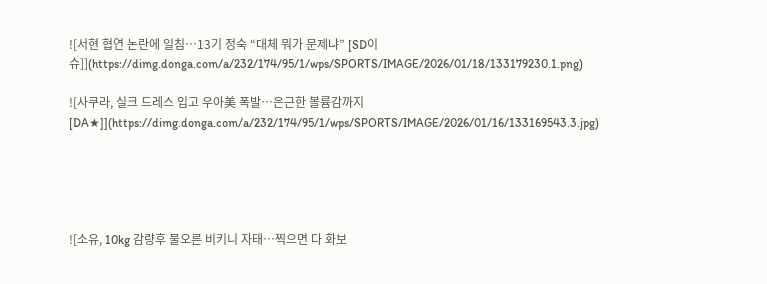![서현 협연 논란에 일침…13기 정숙 “대체 뭐가 문제냐” [SD이슈]](https://dimg.donga.com/a/232/174/95/1/wps/SPORTS/IMAGE/2026/01/18/133179230.1.png)

![사쿠라, 실크 드레스 입고 우아美 폭발…은근한 볼륨감까지 [DA★]](https://dimg.donga.com/a/232/174/95/1/wps/SPORTS/IMAGE/2026/01/16/133169543.3.jpg)





![소유, 10kg 감량후 물오른 비키니 자태…찍으면 다 화보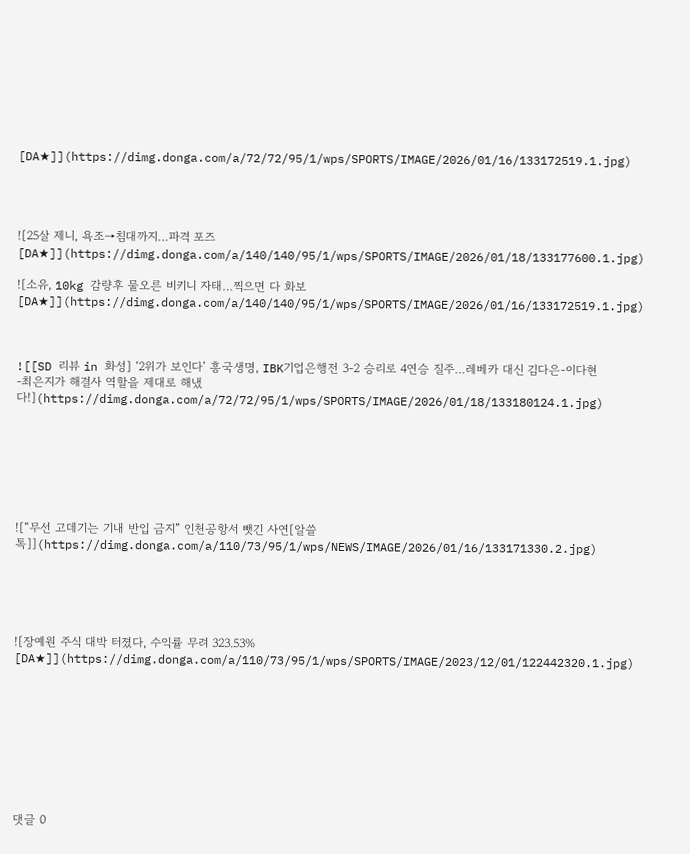[DA★]](https://dimg.donga.com/a/72/72/95/1/wps/SPORTS/IMAGE/2026/01/16/133172519.1.jpg)




![25살 제니, 욕조→침대까지…파격 포즈 [DA★]](https://dimg.donga.com/a/140/140/95/1/wps/SPORTS/IMAGE/2026/01/18/133177600.1.jpg)

![소유, 10kg 감량후 물오른 비키니 자태…찍으면 다 화보 [DA★]](https://dimg.donga.com/a/140/140/95/1/wps/SPORTS/IMAGE/2026/01/16/133172519.1.jpg)



![[SD 리뷰 in 화성] ‘2위가 보인다’ 흥국생명, IBK기업은행전 3-2 승리로 4연승 질주…레베카 대신 김다은-이다현-최은지가 해결사 역할을 제대로 해냈다!](https://dimg.donga.com/a/72/72/95/1/wps/SPORTS/IMAGE/2026/01/18/133180124.1.jpg)







![“무선 고데기는 기내 반입 금지” 인천공항서 뺏긴 사연[알쓸톡]](https://dimg.donga.com/a/110/73/95/1/wps/NEWS/IMAGE/2026/01/16/133171330.2.jpg)





![장예원 주식 대박 터졌다, 수익률 무려 323.53% [DA★]](https://dimg.donga.com/a/110/73/95/1/wps/SPORTS/IMAGE/2023/12/01/122442320.1.jpg)









댓글 0